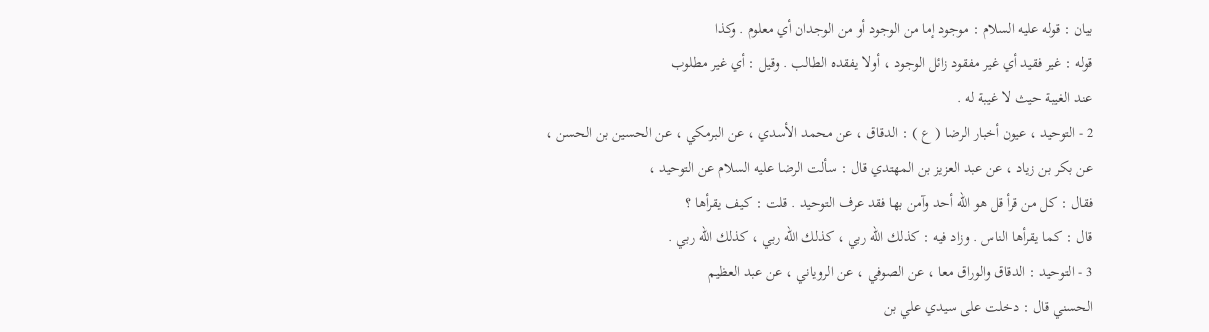بيان : قوله عليه السلام : موجود إما من الوجود أو من الوجدان أي معلوم . وكذا
قوله : غير فقيد أي غير مفقود زائل الوجود ، أولا يفقده الطالب . وقيل : أي غير مطلوب
عند الغيبة حيث لا غيبة له .
2 - التوحيد ، عيون أخبار الرضا ( ع ) : الدقاق ، عن محمد الأسدي ، عن البرمكي ، عن الحسين بن الحسن ،
عن بكر بن زياد ، عن عبد العزيز بن المهتدي قال : سألت الرضا عليه السلام عن التوحيد ،
فقال : كل من قرأ قل هو الله أحد وآمن بها فقد عرف التوحيد . قلت : كيف يقرأها ؟
قال : كما يقرأها الناس . وزاد فيه : كذلك الله ربي ، كذلك الله ربي ، كذلك الله ربي .
3 - التوحيد : الدقاق والوراق معا ، عن الصوفي ، عن الروياني ، عن عبد العظيم
الحسني قال : دخلت على سيدي علي بن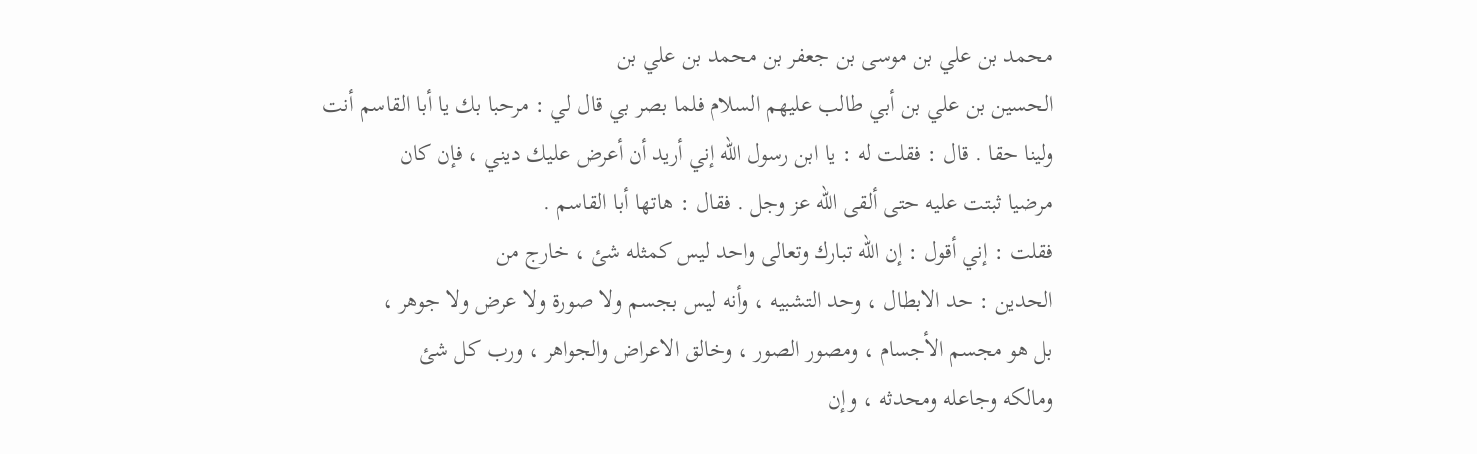محمد بن علي بن موسى بن جعفر بن محمد بن علي بن
الحسين بن علي بن أبي طالب عليهم السلام فلما بصر بي قال لي : مرحبا بك يا أبا القاسم أنت
ولينا حقا . قال : فقلت له : يا ابن رسول الله إني أريد أن أعرض عليك ديني ، فإن كان
مرضيا ثبتت عليه حتى ألقى الله عز وجل . فقال : هاتها أبا القاسم .
فقلت : إني أقول : إن الله تبارك وتعالى واحد ليس كمثله شئ ، خارج من
الحدين : حد الابطال ، وحد التشبيه ، وأنه ليس بجسم ولا صورة ولا عرض ولا جوهر ،
بل هو مجسم الأجسام ، ومصور الصور ، وخالق الاعراض والجواهر ، ورب كل شئ
ومالكه وجاعله ومحدثه ، وإن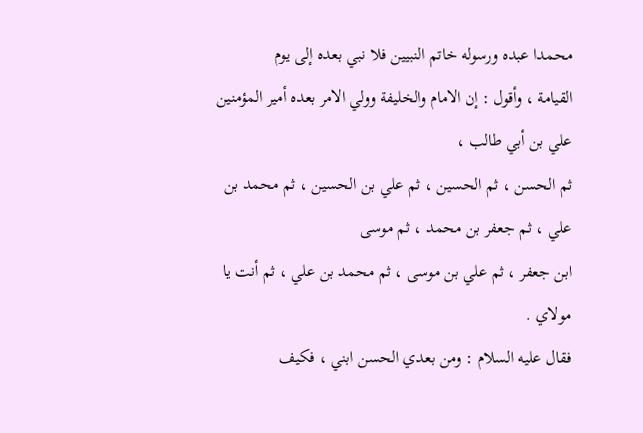محمدا عبده ورسوله خاتم النبيين فلا نبي بعده إلى يوم
القيامة ، وأقول : إن الامام والخليفة وولي الامر بعده أمير المؤمنين علي بن أبي طالب ،
ثم الحسن ، ثم الحسين ، ثم علي بن الحسين ، ثم محمد بن علي ، ثم جعفر بن محمد ، ثم موسى
ابن جعفر ، ثم علي بن موسى ، ثم محمد بن علي ، ثم أنت يا مولاي .
فقال عليه السلام : ومن بعدي الحسن ابني ، فكيف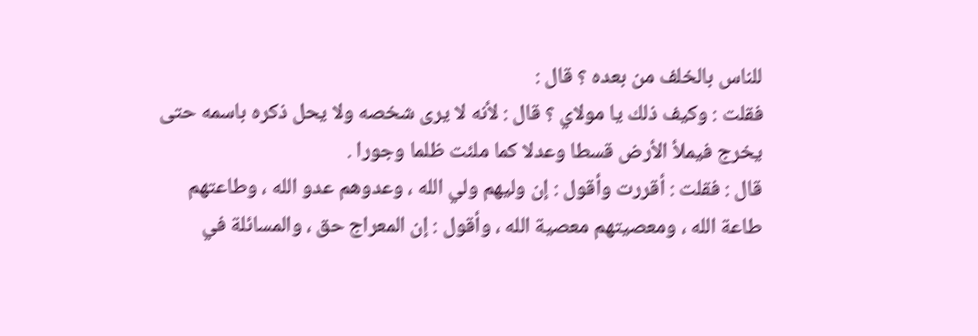للناس بالخلف من بعده ؟ قال :
فقلت : وكيف ذلك يا مولاي ؟ قال : لأنه لا يرى شخصه ولا يحل ذكره باسمه حتى
يخرج فيملأ الأرض قسطا وعدلا كما ملئت ظلما وجورا .
قال : فقلت : أقررت وأقول : إن وليهم ولي الله ، وعدوهم عدو الله ، وطاعتهم
طاعة الله ، ومعصيتهم معصية الله ، وأقول : إن المعراج حق ، والمسائلة في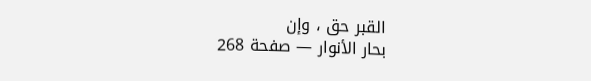القبر حق ، وإن
بحار الأنوار — صفحة 268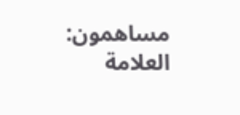مساهمون: العلامة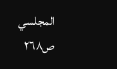المجلسي
ص٢٦٨